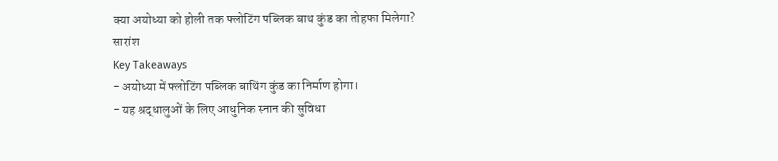क्या अयोध्या को होली तक फ्लोटिंग पब्लिक बाथ कुंड का तोहफा मिलेगा?
सारांश
Key Takeaways
- अयोध्या में फ्लोटिंग पब्लिक बाथिंग कुंड का निर्माण होगा।
- यह श्रद्धालुओं के लिए आधुनिक स्नान की सुविधा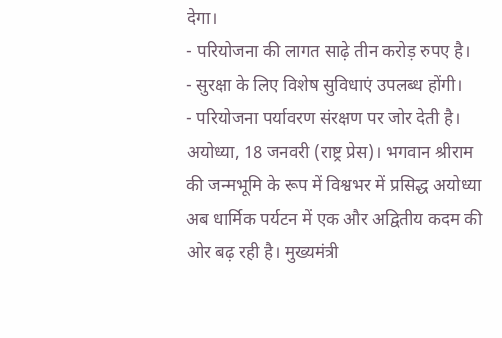देगा।
- परियोजना की लागत साढ़े तीन करोड़ रुपए है।
- सुरक्षा के लिए विशेष सुविधाएं उपलब्ध होंगी।
- परियोजना पर्यावरण संरक्षण पर जोर देती है।
अयोध्या, 18 जनवरी (राष्ट्र प्रेस)। भगवान श्रीराम की जन्मभूमि के रूप में विश्वभर में प्रसिद्ध अयोध्या अब धार्मिक पर्यटन में एक और अद्वितीय कदम की ओर बढ़ रही है। मुख्यमंत्री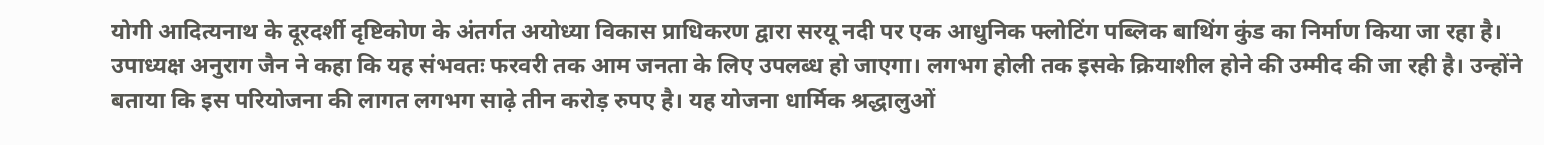योगी आदित्यनाथ के दूरदर्शी दृष्टिकोण के अंतर्गत अयोध्या विकास प्राधिकरण द्वारा सरयू नदी पर एक आधुनिक फ्लोटिंग पब्लिक बाथिंग कुंड का निर्माण किया जा रहा है।
उपाध्यक्ष अनुराग जैन ने कहा कि यह संभवतः फरवरी तक आम जनता के लिए उपलब्ध हो जाएगा। लगभग होली तक इसके क्रियाशील होने की उम्मीद की जा रही है। उन्होंने बताया कि इस परियोजना की लागत लगभग साढ़े तीन करोड़ रुपए है। यह योजना धार्मिक श्रद्धालुओं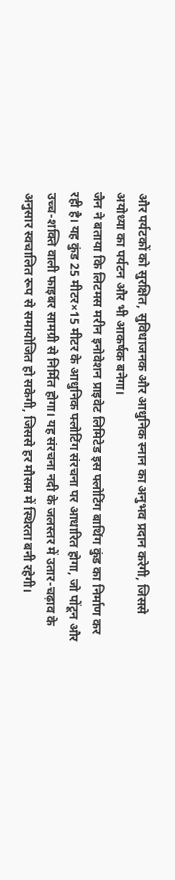और पर्यटकों को सुरक्षित, सुविधाजनक और आधुनिक स्नान का अनुभव प्रदान करेगी, जिससे अयोध्या का पर्यटन और भी आकर्षक बनेगा।
जैन ने बताया कि लिटमस मरीन इनोवेशन प्राइवेट लिमिटेड इस फ्लोटिंग बाथिंग कुंड का निर्माण कर रही है। यह कुंड 25 मीटर×15 मीटर के आधुनिक फ्लोटिंग संरचना पर आधारित होगा, जो पोंटून और उच्च-शक्ति वाली फाइबर सामग्री से निर्मित होगा। यह संरचना नदी के जलस्तर में उतार-चढ़ाव के अनुसार स्वचालित रूप से समायोजित हो सकेगी, जिससे हर मौसम में स्थिरता बनी रहेगी।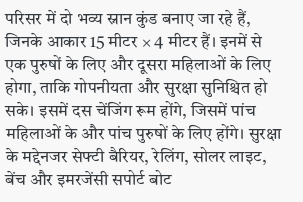परिसर में दो भव्य स्नान कुंड बनाए जा रहे हैं, जिनके आकार 15 मीटर × 4 मीटर हैं। इनमें से एक पुरुषों के लिए और दूसरा महिलाओं के लिए होगा, ताकि गोपनीयता और सुरक्षा सुनिश्चित हो सके। इसमें दस चेंजिंग रूम होंगे, जिसमें पांच महिलाओं के और पांच पुरुषों के लिए होंगे। सुरक्षा के मद्देनजर सेफ्टी बैरियर, रेलिंग, सोलर लाइट, बेंच और इमरजेंसी सपोर्ट बोट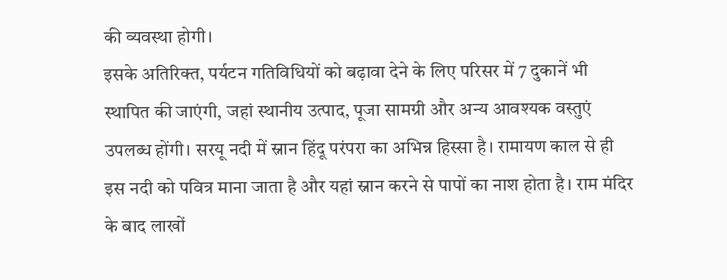की व्यवस्था होगी।
इसके अतिरिक्त, पर्यटन गतिविधियों को बढ़ावा देने के लिए परिसर में 7 दुकानें भी स्थापित की जाएंगी, जहां स्थानीय उत्पाद, पूजा सामग्री और अन्य आवश्यक वस्तुएं उपलब्ध होंगी। सरयू नदी में स्नान हिंदू परंपरा का अभिन्न हिस्सा है। रामायण काल से ही इस नदी को पवित्र माना जाता है और यहां स्नान करने से पापों का नाश होता है। राम मंदिर के बाद लाखों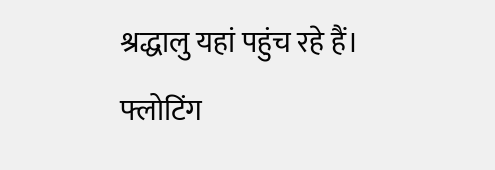श्रद्धालु यहां पहुंच रहे हैं। फ्लोटिंग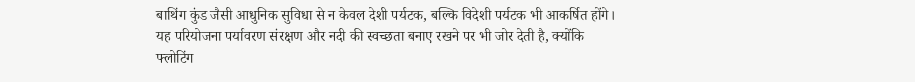बाथिंग कुंड जैसी आधुनिक सुविधा से न केवल देशी पर्यटक, बल्कि विदेशी पर्यटक भी आकर्षित होंगे।
यह परियोजना पर्यावरण संरक्षण और नदी की स्वच्छता बनाए रखने पर भी जोर देती है, क्योंकि फ्लोटिंग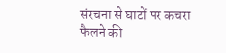संरचना से घाटों पर कचरा फैलने की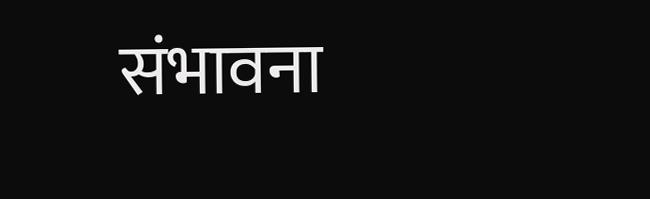संभावना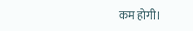कम होगी।